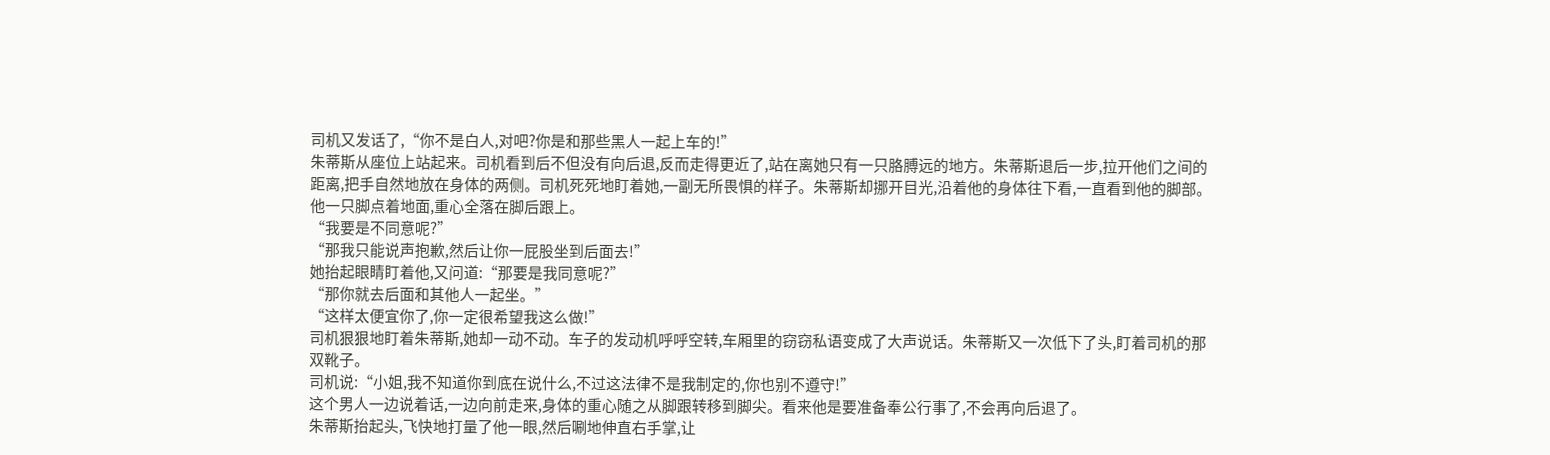司机又发话了,“你不是白人,对吧?你是和那些黑人一起上车的!”
朱蒂斯从座位上站起来。司机看到后不但没有向后退,反而走得更近了,站在离她只有一只胳膊远的地方。朱蒂斯退后一步,拉开他们之间的距离,把手自然地放在身体的两侧。司机死死地盯着她,一副无所畏惧的样子。朱蒂斯却挪开目光,沿着他的身体往下看,一直看到他的脚部。他一只脚点着地面,重心全落在脚后跟上。
“我要是不同意呢?”
“那我只能说声抱歉,然后让你一屁股坐到后面去!”
她抬起眼睛盯着他,又问道:“那要是我同意呢?”
“那你就去后面和其他人一起坐。”
“这样太便宜你了,你一定很希望我这么做!”
司机狠狠地盯着朱蒂斯,她却一动不动。车子的发动机呼呼空转,车厢里的窃窃私语变成了大声说话。朱蒂斯又一次低下了头,盯着司机的那双靴子。
司机说:“小姐,我不知道你到底在说什么,不过这法律不是我制定的,你也别不遵守!”
这个男人一边说着话,一边向前走来,身体的重心随之从脚跟转移到脚尖。看来他是要准备奉公行事了,不会再向后退了。
朱蒂斯抬起头,飞快地打量了他一眼,然后唰地伸直右手掌,让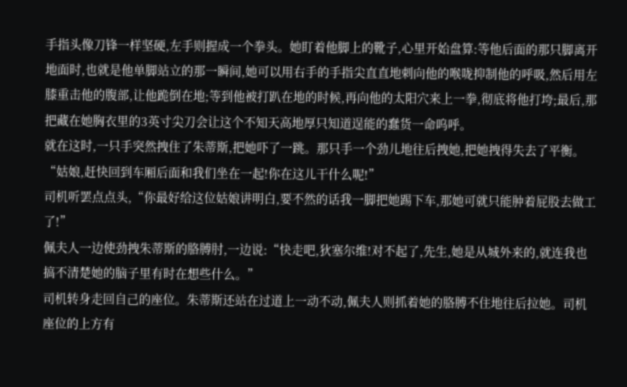手指头像刀锋一样坚硬,左手则握成一个拳头。她盯着他脚上的靴子,心里开始盘算:等他后面的那只脚离开地面时,也就是他单脚站立的那一瞬间,她可以用右手的手指尖直直地刺向他的喉咙抑制他的呼吸,然后用左膝重击他的腹部,让他跪倒在地;等到他被打趴在地的时候,再向他的太阳穴来上一拳,彻底将他打垮;最后,那把藏在她胸衣里的3英寸尖刀会让这个不知天高地厚只知道逞能的蠢货一命呜呼。
就在这时,一只手突然拽住了朱蒂斯,把她吓了一跳。那只手一个劲儿地往后拽她,把她拽得失去了平衡。
“姑娘,赶快回到车厢后面和我们坐在一起!你在这儿干什么呢!”
司机听罢点点头,“你最好给这位姑娘讲明白,要不然的话我一脚把她踢下车,那她可就只能肿着屁股去做工了!”
佩夫人一边使劲拽朱蒂斯的胳膊肘,一边说:“快走吧,狄塞尔维!对不起了,先生,她是从城外来的,就连我也搞不清楚她的脑子里有时在想些什么。”
司机转身走回自己的座位。朱蒂斯还站在过道上一动不动,佩夫人则抓着她的胳膊不住地往后拉她。司机座位的上方有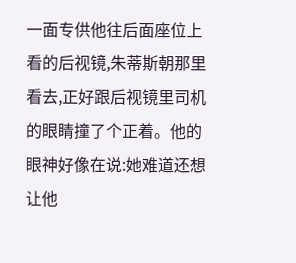一面专供他往后面座位上看的后视镜,朱蒂斯朝那里看去,正好跟后视镜里司机的眼睛撞了个正着。他的眼神好像在说:她难道还想让他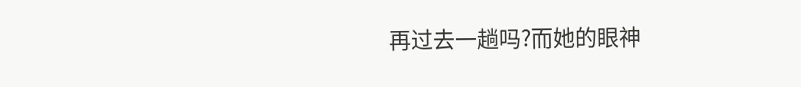再过去一趟吗?而她的眼神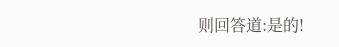则回答道:是的!